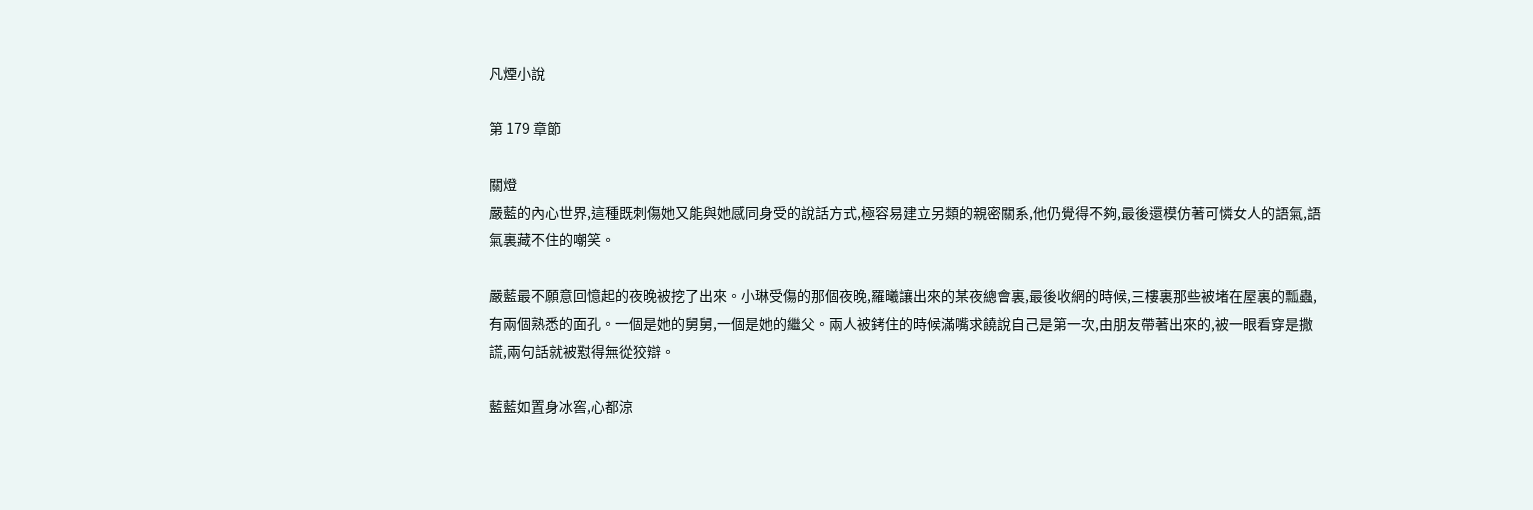凡煙小說

第 179 章節

關燈
嚴藍的內心世界,這種既刺傷她又能與她感同身受的說話方式,極容易建立另類的親密關系,他仍覺得不夠,最後還模仿著可憐女人的語氣,語氣裏藏不住的嘲笑。

嚴藍最不願意回憶起的夜晚被挖了出來。小琳受傷的那個夜晚,羅曦讓出來的某夜總會裏,最後收網的時候,三樓裏那些被堵在屋裏的瓢蟲,有兩個熟悉的面孔。一個是她的舅舅,一個是她的繼父。兩人被銬住的時候滿嘴求饒說自己是第一次,由朋友帶著出來的,被一眼看穿是撒謊,兩句話就被懟得無從狡辯。

藍藍如置身冰窖,心都涼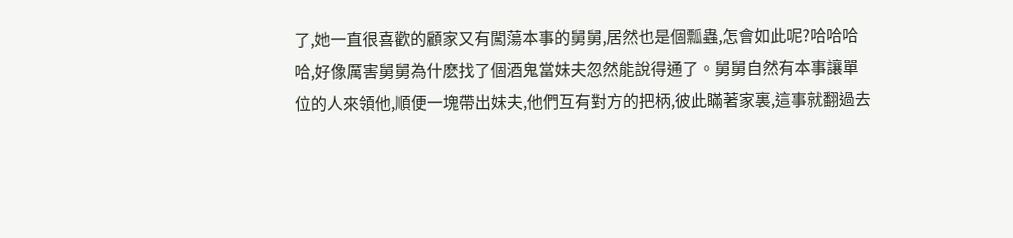了,她一直很喜歡的顧家又有闖蕩本事的舅舅,居然也是個瓢蟲,怎會如此呢?哈哈哈哈,好像厲害舅舅為什麽找了個酒鬼當妹夫忽然能說得通了。舅舅自然有本事讓單位的人來領他,順便一塊帶出妹夫,他們互有對方的把柄,彼此瞞著家裏,這事就翻過去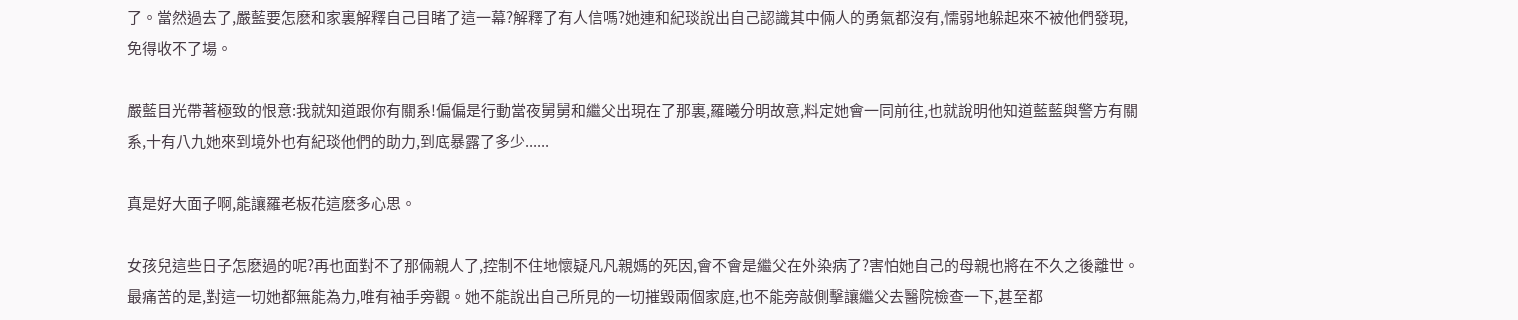了。當然過去了,嚴藍要怎麽和家裏解釋自己目睹了這一幕?解釋了有人信嗎?她連和紀琰說出自己認識其中倆人的勇氣都沒有,懦弱地躲起來不被他們發現,免得收不了場。

嚴藍目光帶著極致的恨意:我就知道跟你有關系!偏偏是行動當夜舅舅和繼父出現在了那裏,羅曦分明故意,料定她會一同前往,也就說明他知道藍藍與警方有關系,十有八九她來到境外也有紀琰他們的助力,到底暴露了多少......

真是好大面子啊,能讓羅老板花這麽多心思。

女孩兒這些日子怎麽過的呢?再也面對不了那倆親人了,控制不住地懷疑凡凡親媽的死因,會不會是繼父在外染病了?害怕她自己的母親也將在不久之後離世。最痛苦的是,對這一切她都無能為力,唯有袖手旁觀。她不能說出自己所見的一切摧毀兩個家庭,也不能旁敲側擊讓繼父去醫院檢查一下,甚至都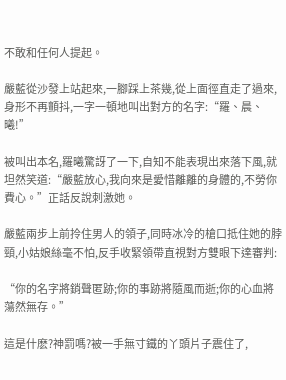不敢和任何人提起。

嚴藍從沙發上站起來,一腳踩上茶幾,從上面徑直走了過來,身形不再顫抖,一字一頓地叫出對方的名字:“羅、晨、曦!”

被叫出本名,羅曦驚訝了一下,自知不能表現出來落下風,就坦然笑道:“嚴藍放心,我向來是愛惜離離的身體的,不勞你費心。”正話反說刺激她。

嚴藍兩步上前拎住男人的領子,同時冰冷的槍口抵住她的脖頸,小姑娘絲毫不怕,反手收緊領帶直視對方雙眼下達審判:

“你的名字將銷聲匿跡;你的事跡將隨風而逝;你的心血將蕩然無存。”

這是什麽?神罰嗎?被一手無寸鐵的丫頭片子震住了,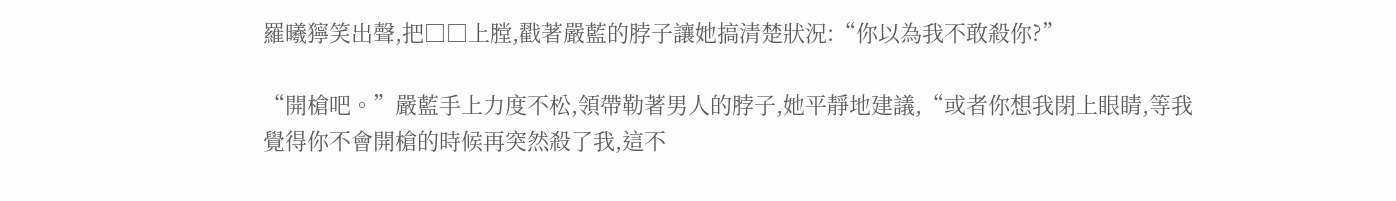羅曦獰笑出聲,把□□上膛,戳著嚴藍的脖子讓她搞清楚狀況:“你以為我不敢殺你?”

“開槍吧。”嚴藍手上力度不松,領帶勒著男人的脖子,她平靜地建議,“或者你想我閉上眼睛,等我覺得你不會開槍的時候再突然殺了我,這不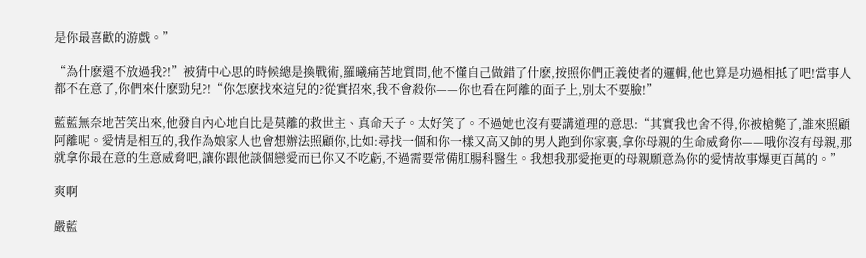是你最喜歡的游戲。”

“為什麽還不放過我?!”被猜中心思的時候總是換戰術,羅曦痛苦地質問,他不懂自己做錯了什麽,按照你們正義使者的邏輯,他也算是功過相抵了吧!當事人都不在意了,你們來什麽勁兒?!“你怎麽找來這兒的?從實招來,我不會殺你——你也看在阿離的面子上,別太不要臉!”

藍藍無奈地苦笑出來,他發自內心地自比是莫離的救世主、真命天子。太好笑了。不過她也沒有要講道理的意思:“其實我也舍不得,你被槍斃了,誰來照顧阿離呢。愛情是相互的,我作為娘家人也會想辦法照顧你,比如:尋找一個和你一樣又高又帥的男人跑到你家裏,拿你母親的生命威脅你——哦你沒有母親,那就拿你最在意的生意威脅吧,讓你跟他談個戀愛而已你又不吃虧,不過需要常備肛腸科醫生。我想我那愛拖更的母親願意為你的愛情故事爆更百萬的。”

爽啊

嚴藍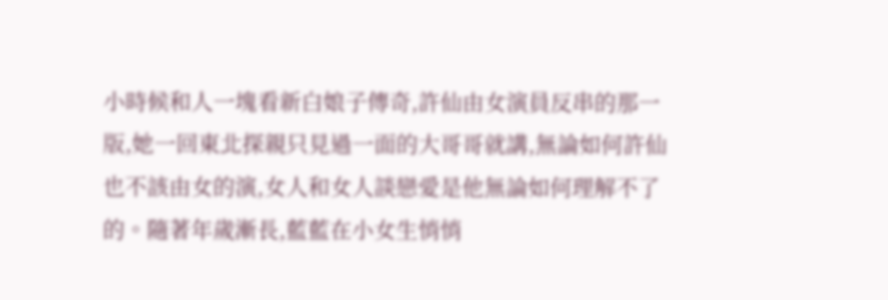小時候和人一塊看新白娘子傳奇,許仙由女演員反串的那一版,她一回東北探親只見過一面的大哥哥就講,無論如何許仙也不該由女的演,女人和女人談戀愛是他無論如何理解不了的。隨著年歲漸長,藍藍在小女生悄悄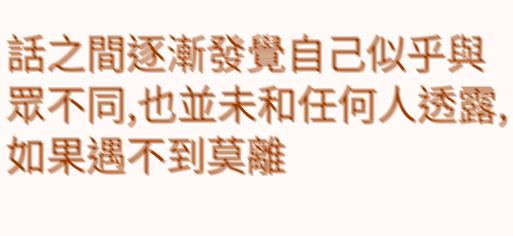話之間逐漸發覺自己似乎與眾不同,也並未和任何人透露,如果遇不到莫離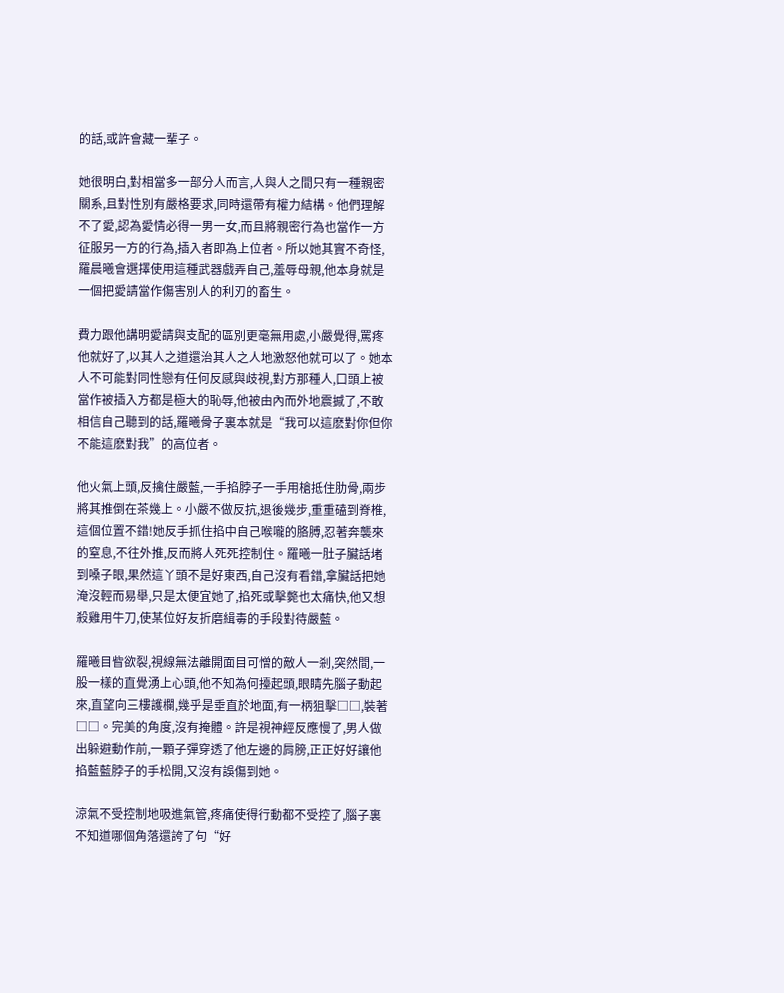的話,或許會藏一輩子。

她很明白,對相當多一部分人而言,人與人之間只有一種親密關系,且對性別有嚴格要求,同時還帶有權力結構。他們理解不了愛,認為愛情必得一男一女,而且將親密行為也當作一方征服另一方的行為,插入者即為上位者。所以她其實不奇怪,羅晨曦會選擇使用這種武器戲弄自己,羞辱母親,他本身就是一個把愛請當作傷害別人的利刃的畜生。

費力跟他講明愛請與支配的區別更毫無用處,小嚴覺得,罵疼他就好了,以其人之道還治其人之人地激怒他就可以了。她本人不可能對同性戀有任何反感與歧視,對方那種人,口頭上被當作被插入方都是極大的恥辱,他被由內而外地震撼了,不敢相信自己聽到的話,羅曦骨子裏本就是“我可以這麽對你但你不能這麽對我”的高位者。

他火氣上頭,反擒住嚴藍,一手掐脖子一手用槍抵住肋骨,兩步將其推倒在茶幾上。小嚴不做反抗,退後幾步,重重磕到脊椎,這個位置不錯!她反手抓住掐中自己喉嚨的胳膊,忍著奔襲來的窒息,不往外推,反而將人死死控制住。羅曦一肚子臟話堵到嗓子眼,果然這丫頭不是好東西,自己沒有看錯,拿臟話把她淹沒輕而易舉,只是太便宜她了,掐死或擊斃也太痛快,他又想殺雞用牛刀,使某位好友折磨緝毒的手段對待嚴藍。

羅曦目眥欲裂,視線無法離開面目可憎的敵人一剎,突然間,一股一樣的直覺湧上心頭,他不知為何擡起頭,眼睛先腦子動起來,直望向三樓護欄,幾乎是垂直於地面,有一柄狙擊□□,裝著□□。完美的角度,沒有掩體。許是視神經反應慢了,男人做出躲避動作前,一顆子彈穿透了他左邊的肩膀,正正好好讓他掐藍藍脖子的手松開,又沒有誤傷到她。

涼氣不受控制地吸進氣管,疼痛使得行動都不受控了,腦子裏不知道哪個角落還誇了句“好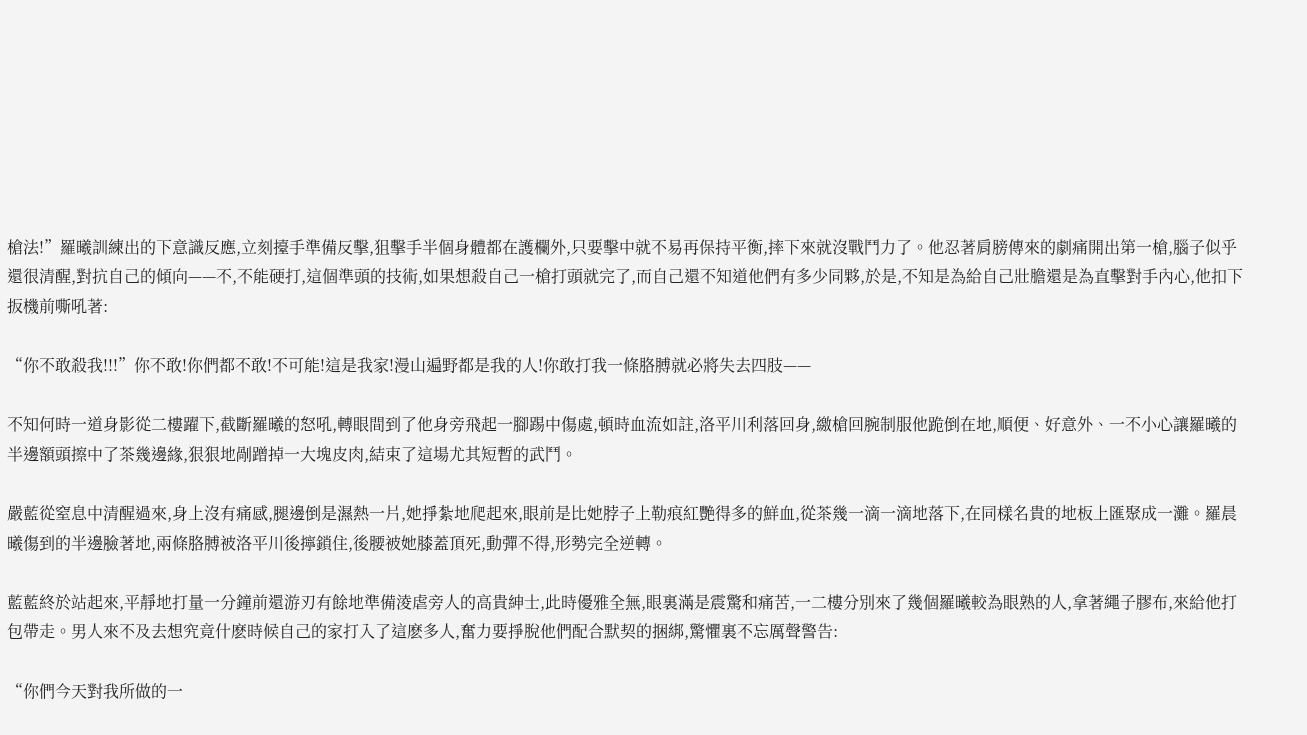槍法!”羅曦訓練出的下意識反應,立刻擡手準備反擊,狙擊手半個身體都在護欄外,只要擊中就不易再保持平衡,摔下來就沒戰鬥力了。他忍著肩膀傳來的劇痛開出第一槍,腦子似乎還很清醒,對抗自己的傾向——不,不能硬打,這個準頭的技術,如果想殺自己一槍打頭就完了,而自己還不知道他們有多少同夥,於是,不知是為給自己壯膽還是為直擊對手內心,他扣下扳機前嘶吼著:

“你不敢殺我!!!”你不敢!你們都不敢!不可能!這是我家!漫山遍野都是我的人!你敢打我一條胳膊就必將失去四肢——

不知何時一道身影從二樓躍下,截斷羅曦的怒吼,轉眼間到了他身旁飛起一腳踢中傷處,頓時血流如註,洛平川利落回身,繳槍回腕制服他跪倒在地,順便、好意外、一不小心讓羅曦的半邊額頭擦中了茶幾邊緣,狠狠地剮蹭掉一大塊皮肉,結束了這場尤其短暫的武鬥。

嚴藍從窒息中清醒過來,身上沒有痛感,腿邊倒是濕熱一片,她掙紮地爬起來,眼前是比她脖子上勒痕紅艷得多的鮮血,從茶幾一滴一滴地落下,在同樣名貴的地板上匯聚成一灘。羅晨曦傷到的半邊臉著地,兩條胳膊被洛平川後擰鎖住,後腰被她膝蓋頂死,動彈不得,形勢完全逆轉。

藍藍終於站起來,平靜地打量一分鐘前還游刃有餘地準備淩虐旁人的高貴紳士,此時優雅全無,眼裏滿是震驚和痛苦,一二樓分別來了幾個羅曦較為眼熟的人,拿著繩子膠布,來給他打包帶走。男人來不及去想究竟什麽時候自己的家打入了這麽多人,奮力要掙脫他們配合默契的捆綁,驚懼裏不忘厲聲警告:

“你們今天對我所做的一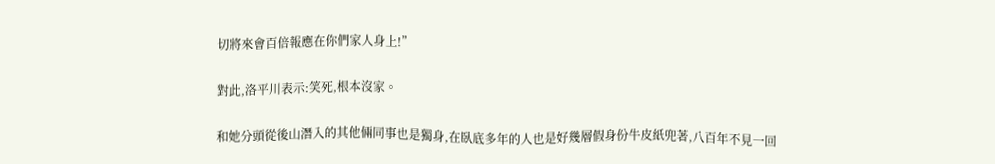切將來會百倍報應在你們家人身上!”

對此,洛平川表示:笑死,根本沒家。

和她分頭從後山潛入的其他倆同事也是獨身,在臥底多年的人也是好幾層假身份牛皮紙兜著,八百年不見一回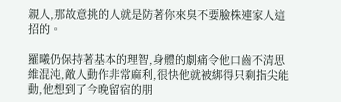親人,那故意挑的人就是防著你來臭不要臉株連家人這招的。

羅曦仍保持著基本的理智,身體的劇痛令他口齒不清思維混沌,敵人動作非常麻利,很快他就被綁得只剩指尖能動,他想到了今晚留宿的朋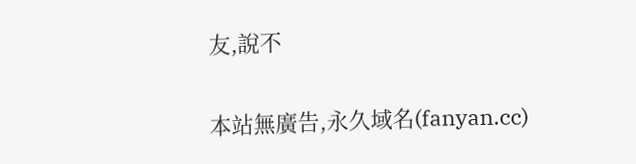友,說不

本站無廣告,永久域名(fanyan.cc)